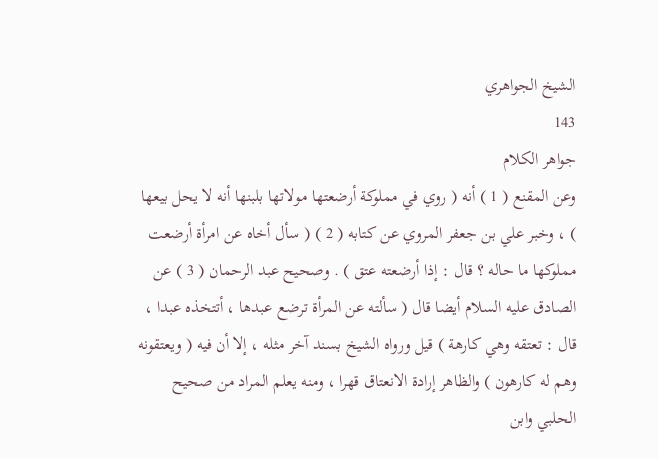الشيخ الجواهري
143
جواهر الكلام
وعن المقنع ( 1 ) أنه ( روي في مملوكة أرضعتها مولاتها بلبنها أنه لا يحل بيعها ) ، وخبر علي بن جعفر المروي عن كتابه ( 2 ) ( سأل أخاه عن امرأة أرضعت مملوكها ما حاله ؟ قال : إذا أرضعته عتق ) . وصحيح عبد الرحمان ( 3 ) عن الصادق عليه السلام أيضا قال ( سألته عن المرأة ترضع عبدها ، أتتخذه عبدا ، قال : تعتقه وهي كارهة ) قيل ورواه الشيخ بسند آخر مثله ، إلا أن فيه ( ويعتقونه وهم له كارهون ) والظاهر إرادة الانعتاق قهرا ، ومنه يعلم المراد من صحيح الحلبي وابن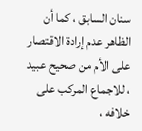سنان السابق ، كما أن الظاهر عدم إرادة الاقتصار على الأم من صحيح عبيد ، للاجماع المركب على خلافه ،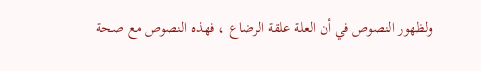ولظهور النصوص في أن العلة علقة الرضاع ، فهذه النصوص مع صحة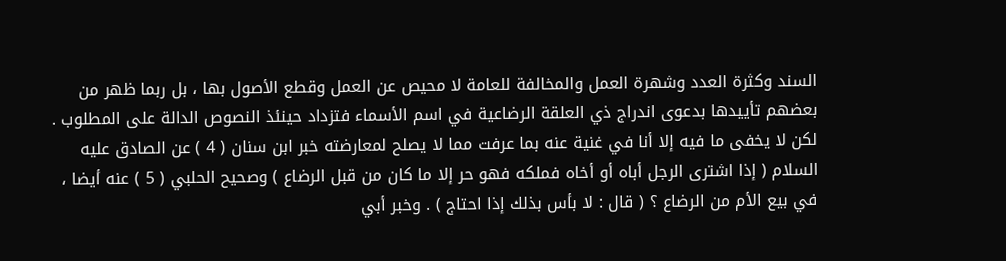السند وكثرة العدد وشهرة العمل والمخالفة للعامة لا محيص عن العمل وقطع الأصول بها ، بل ربما ظهر من بعضهم تأييدها بدعوى اندراج ذي العلقة الرضاعية في اسم الأسماء فتزداد حينئذ النصوص الدالة على المطلوب . لكن لا يخفى ما فيه إلا أنا في غنية عنه بما عرفت مما لا يصلح لمعارضته خبر ابن سنان ( 4 ) عن الصادق عليه السلام ( إذا اشترى الرجل أباه أو أخاه فملكه فهو حر إلا ما كان من قبل الرضاع ) وصحيح الحلبي ( 5 ) عنه أيضا ، في بيع الأم من الرضاع ؟ ( قال : لا بأس بذلك إذا احتاج ) . وخبر أبي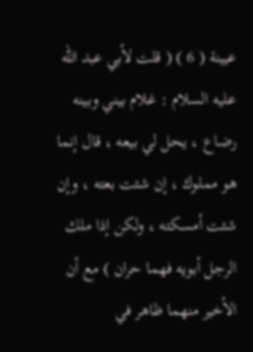عيينة ( 6 ) ( قلت لأبي عبد الله عليه السلام : غلام بيني وبينه رضاع ، يحل لي بيعه ، قال إنما هو مملوك ، إن شئت بعته ، وإن شئت أمسكته ، ولكن إذا ملك الرجل أبويه فهما حران ) مع أن الأخير منهما ظاهر في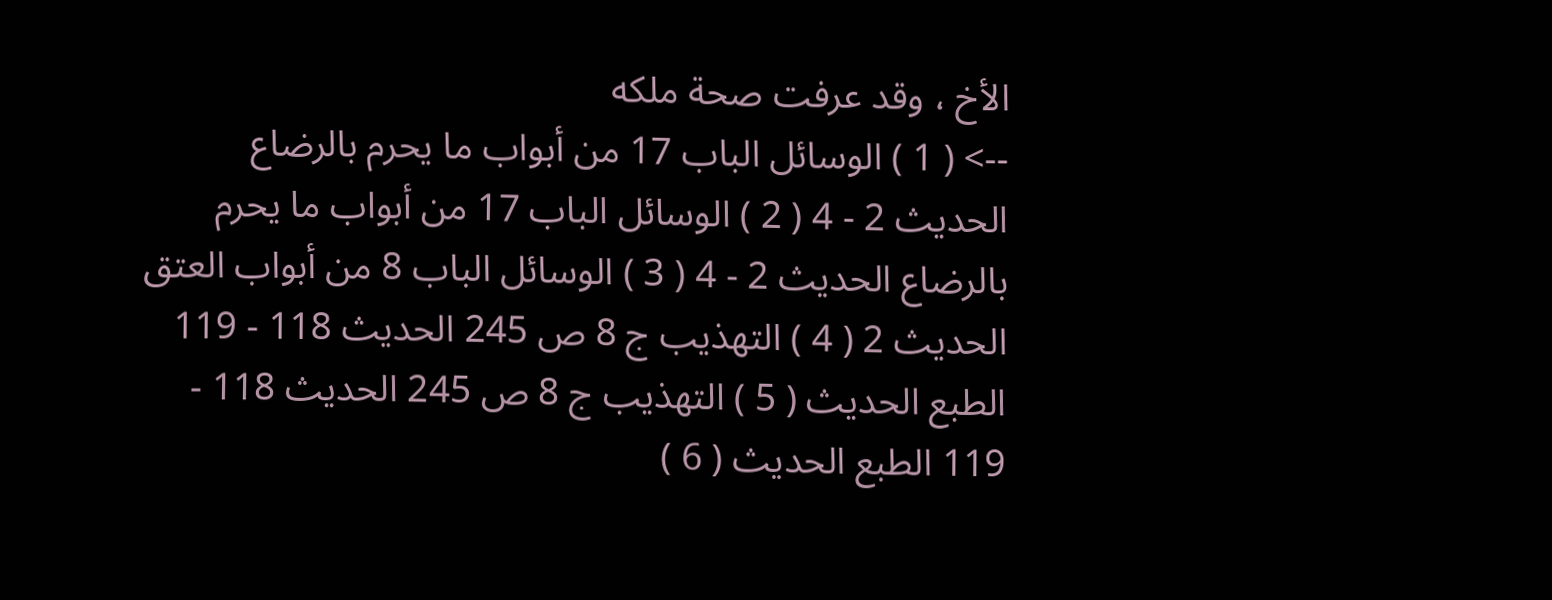الأخ ، وقد عرفت صحة ملكه
--> ( 1 ) الوسائل الباب 17 من أبواب ما يحرم بالرضاع الحديث 2 - 4 ( 2 ) الوسائل الباب 17 من أبواب ما يحرم بالرضاع الحديث 2 - 4 ( 3 ) الوسائل الباب 8 من أبواب العتق الحديث 2 ( 4 ) التهذيب ج 8 ص 245 الحديث 118 - 119 الطبع الحديث ( 5 ) التهذيب ج 8 ص 245 الحديث 118 - 119 الطبع الحديث ( 6 )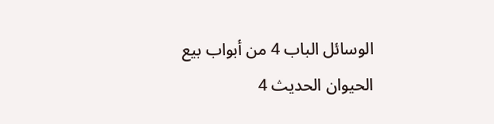الوسائل الباب 4 من أبواب بيع الحيوان الحديث 4